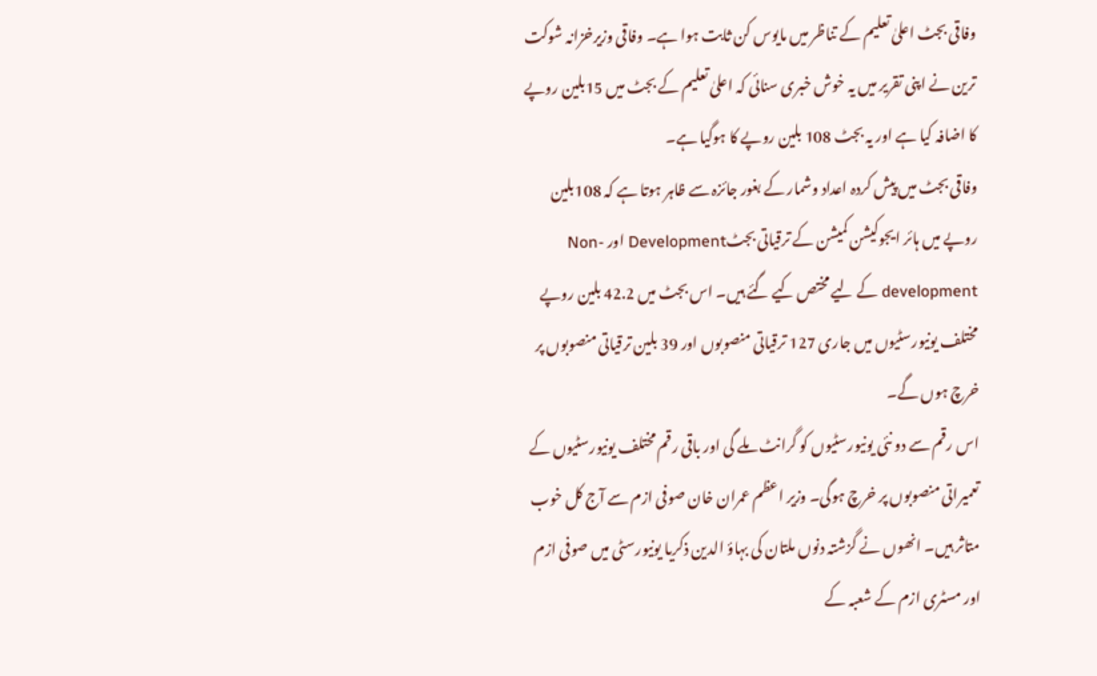وفاقی بجٹ اعلیٰ تعلیم کے تناظر میں مایوس کن ثابت ہوا ہے۔ وفاقی وزیرخزانہ شوکت ترین نے اپنی تقریر میں یہ خوش خبری سنائی کہ اعلیٰ تعلیم کے بجٹ میں 15بلین روپے کا اضافہ کیا ہے اور یہ بجٹ 108 بلین روپے کا ہوگیا ہے۔
وفاقی بجٹ میں پیش کردہ اعداد وشمار کے بغور جائزہ سے ظاہر ہوتا ہے کہ 108بلین روپے میں ہائر ایجوکیشن کمیشن کے ترقیاتی بجٹDevelopment اور Non-development کے لیے مختص کیے گئے ہیں۔ اس بجٹ میں 42.2 بلین روپے مختلف یونیورسٹیوں میں جاری 127 ترقیاتی منصوبوں اور 39 بلین ترقیاتی منصوبوں پر خرچ ہوں گے۔
اس رقم سے دو نئی یونیورسٹیوں کو گرانٹ ملے گی اور باقی رقم مختلف یونیورسٹیوں کے تعمیراتی منصوبوں پر خرچ ہوگی۔ وزیر اعظم عمران خان صوفی ازم سے آج کل خوب متاثر ہیں۔ انھوں نے گزشتہ دنوں ملتان کی بہاؤ الدین ذکریا یونیورسٹی میں صوفی ازم اور مسٹری ازم کے شعبہ کے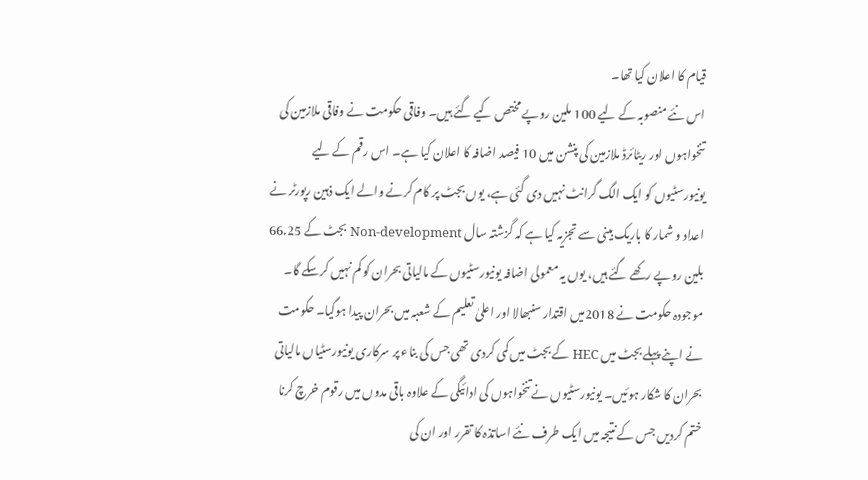قیام کا اعلان کیا تھا۔
اس نئے منصوبہ کے لیے 100 ملین روپے مختص کیے گئے ہیں۔ وفاقی حکومت نے وفاقی ملازمین کی تنخواہوں اور ریٹائرڈ ملازمین کی پنشن میں 10 فیصد اضافہ کا اعلان کیا ہے۔ اس رقم کے لیے یونیورسٹیوں کو ایک الگ گرانٹ نہیں دی گئی ہے، یوں بجٹ پر کام کرنے والے ایک ذہین رپورٹر نے اعداد و شمار کا باریک بینی سے تجزیہ کیا ہے کہ گزشتہ سال Non-development بجٹ کے 66.25 بلین روپے رکھے گئے ہیں، یوں یہ معمولی اضافہ یونیورسٹیوں کے مالیاتی بحران کو کم نہیں کرسکے گا۔
موجودہ حکومت نے 2018میں اقتدار سنبھالا اور اعلیٰ تعلیم کے شعبہ میں بحران پیدا ہوگیا۔ حکومت نے اپنے پہلے بجٹ میں HEC کے بجٹ میں کمی کردی تھی جس کی بناء پر سرکاری یونیورسٹیاں مالیاتی بحران کا شکار ہوئیں۔ یونیورسٹیوں نے تنخواہوں کی ادائیگی کے علاوہ باقی مدوں میں رقوم خرچ کرنا ختم کردیں جس کے نتیجہ میں ایک طرف نئے اساتذہ کا تقرر اور ان کی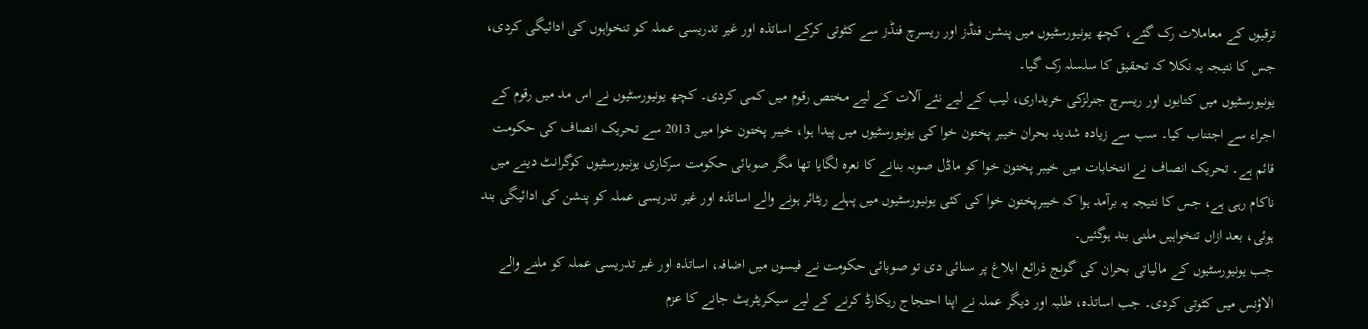ترقیوں کے معاملات رک گئے، کچھ یونیورسٹیوں میں پنشن فنڈز اور ریسرچ فنڈز سے کٹوتی کرکے اساتذہ اور غیر تدریسی عملہ کو تنخواہوں کی ادائیگی کردی، جس کا نتیجہ یہ نکلا کہ تحقیق کا سلسلہ رک گیا۔
یونیورسٹیوں میں کتابوں اور ریسرچ جنرلزکی خریداری، لیب کے لیے نئے آلات کے لیے مختص رقوم میں کمی کردی۔ کچھ یونیورسٹیوں نے اس مد میں رقوم کے اجراء سے اجتناب کیا۔ سب سے زیادہ شدید بحران خیبر پختون خوا کی یونیورسٹیوں میں پیدا ہوا، خیبر پختون خوا میں 2013 سے تحریک انصاف کی حکومت قائم ہے۔ تحریک انصاف نے انتخابات میں خیبر پختون خوا کو ماڈل صوبہ بنانے کا نعرہ لگایا تھا مگر صوبائی حکومت سرکاری یونیورسٹیوں کوگرانٹ دینے میں ناکام رہی ہے، جس کا نتیجہ یہ برآمد ہوا کہ خیبرپختون خوا کی کئی یونیورسٹیوں میں پہلے ریٹائر ہونے والے اساتذہ اور غیر تدریسی عملہ کو پنشن کی ادائیگی بند ہوئی، بعد ازاں تنخواہیں ملنی بند ہوگئیں۔
جب یونیورسٹیوں کے مالیاتی بحران کی گونج ذرائع ابلاغ پر سنائی دی تو صوبائی حکومت نے فیسوں میں اضافہ، اساتذہ اور غیر تدریسی عملہ کو ملنے والے الاؤنس میں کٹوتی کردی۔ جب اساتذہ، طلبہ اور دیگر عملہ نے اپنا احتجاج ریکارڈ کرنے کے لیے سیکریٹریٹ جانے کا عزم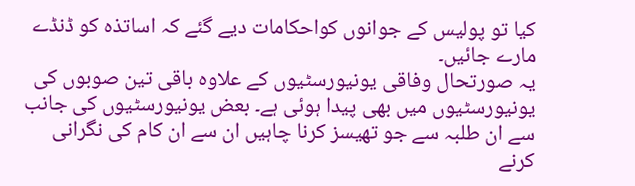کیا تو پولیس کے جوانوں کواحکامات دیے گئے کہ اساتذہ کو ڈنڈے مارے جائیں۔
یہ صورتحال وفاقی یونیورسٹیوں کے علاوہ باقی تین صوبوں کی یونیورسٹیوں میں بھی پیدا ہوئی ہے۔ بعض یونیورسٹیوں کی جانب سے ان طلبہ سے جو تھیسز کرنا چاہیں ان سے ان کام کی نگرانی کرنے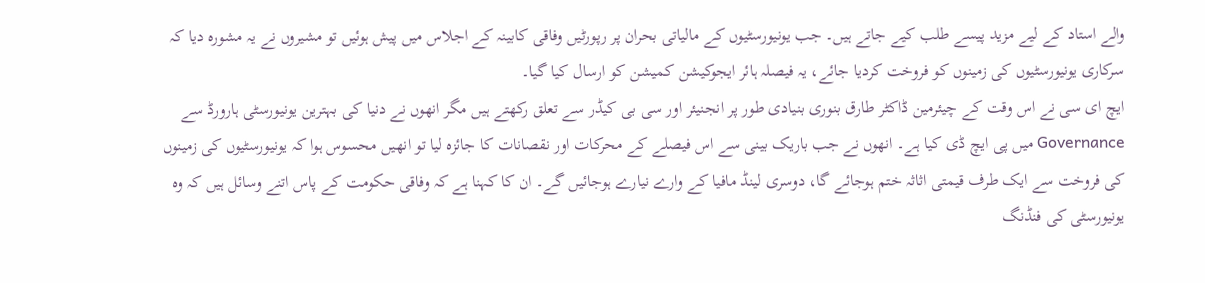والے استاد کے لیے مزید پیسے طلب کیے جاتے ہیں۔ جب یونیورسٹیوں کے مالیاتی بحران پر رپورٹیں وفاقی کابینہ کے اجلاس میں پیش ہوئیں تو مشیروں نے یہ مشورہ دیا کہ سرکاری یونیورسٹیوں کی زمینوں کو فروخت کردیا جائے، یہ فیصلہ ہائر ایجوکیشن کمیشن کو ارسال کیا گیا۔
ایچ ای سی نے اس وقت کے چیئرمین ڈاکٹر طارق بنوری بنیادی طور پر انجنیئر اور سی بی کیڈر سے تعلق رکھتے ہیں مگر انھوں نے دنیا کی بہترین یونیورسٹی ہارورڈ سے Governance میں پی ایچ ڈی کیا ہے۔ انھوں نے جب باریک بینی سے اس فیصلے کے محرکات اور نقصانات کا جائزہ لیا تو انھیں محسوس ہوا کہ یونیورسٹیوں کی زمینوں کی فروخت سے ایک طرف قیمتی اثاثہ ختم ہوجائے گا، دوسری لینڈ مافیا کے وارے نیارے ہوجائیں گے۔ ان کا کہنا ہے کہ وفاقی حکومت کے پاس اتنے وسائل ہیں کہ وہ یونیورسٹی کی فنڈنگ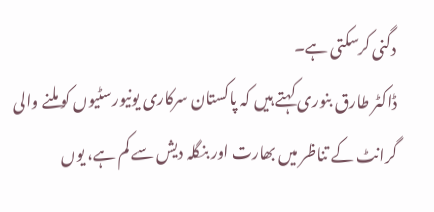دگنی کرسکتی ہے۔
ڈاکٹر طارق بنوری کہتے ہیں کہ پاکستان سرکاری یونیورسٹیوں کو ملنے والی گرانٹ کے تناظر میں بھارت اور بنگلہ دیش سے کم ہے، یوں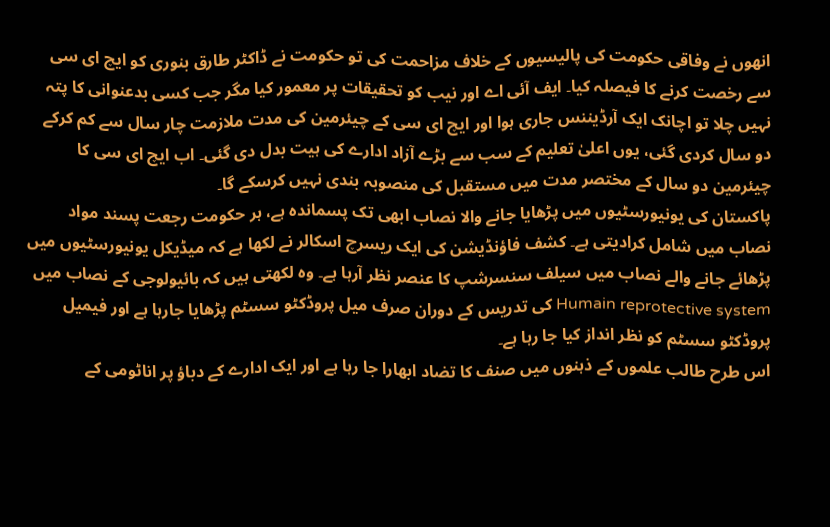انھوں نے وفاقی حکومت کی پالیسیوں کے خلاف مزاحمت کی تو حکومت نے ڈاکٹر طارق بنوری کو ایچ ای سی سے رخصت کرنے کا فیصلہ کیا۔ ایف آئی اے اور نیب کو تحقیقات پر معمور کیا مگر جب کسی بدعنوانی کا پتہ نہیں چلا تو اچانک ایک آرڈیننس جاری ہوا اور ایچ ای سی کے چیئرمین کی مدت ملازمت چار سال سے کم کرکے دو سال کردی گئی، یوں اعلیٰ تعلیم کے سب سے بڑے آزاد ادارے کی ہیت بدل دی گئی۔ اب ایچ ای سی کا چیئرمین دو سال کے مختصر مدت میں مستقبل کی منصوبہ بندی نہیں کرسکے گا۔
پاکستان کی یونیورسٹیوں میں پڑھایا جانے والا نصاب ابھی تک پسماندہ ہے، ہر حکومت رجعت پسند مواد نصاب میں شامل کرادیتی ہے۔ کشف فاؤنڈیشن کی ایک ریسرچ اسکالر نے لکھا ہے کہ میڈیکل یونیورسٹیوں میں پڑھائے جانے والے نصاب میں سیلف سنسرشپ کا عنصر نظر آرہا ہے۔ وہ لکھتی ہیں کہ بائیولوجی کے نصاب میں Humain reprotective system کی تدریس کے دوران صرف میل پروڈکٹو سسٹم پڑھایا جارہا ہے اور فیمیل پروڈکٹو سسٹم کو نظر انداز کیا جا رہا ہے۔
اس طرح طالب علموں کے ذہنوں میں صنف کا تضاد ابھارا جا رہا ہے اور ایک ادارے کے دباؤ پر اناٹومی کے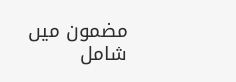مضمون میں شامل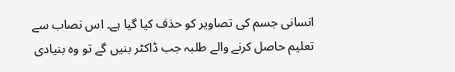انسانی جسم کی تصاویر کو حذف کیا گیا ہے۔ اس نصاب سے تعلیم حاصل کرنے والے طلبہ جب ڈاکٹر بنیں گے تو وہ بنیادی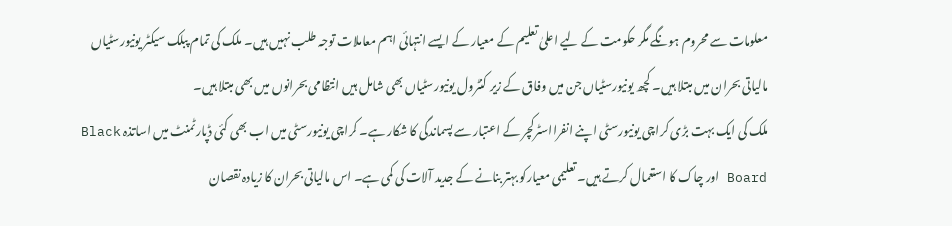معلومات سے محروم ہونگے مگر حکومت کے لیے اعلیٰ تعلیم کے معیار کے ایسے انتہائی اہم معاملات توجہ طلب نہیں ہیں۔ ملک کی تمام پبلک سیکٹر یونیورسٹیاں مالیاتی بحران میں مبتلا ہیں۔ کچھ یونیورسٹیاں جن میں وفاق کے زیر کنٹرول یونیورسٹیاں بھی شامل ہیں انتظامی بحرانوں میں بھی مبتلا ہیں۔
ملک کی ایک بہت بڑی کراچی یونیورسٹی اپنے انفرااسٹرکچر کے اعتبار سے پسماندگی کا شکار ہے۔ کراچی یونیورسٹی میں اب بھی کئی ڈپارٹمنٹ میں اساتذہ Black Board اور چاک کا استعمال کرتے ہیں۔ تعلیمی معیارکو بہتر بنانے کے جدید آلات کی کمی ہے۔ اس مالیاتی بحران کا زیادہ نقصان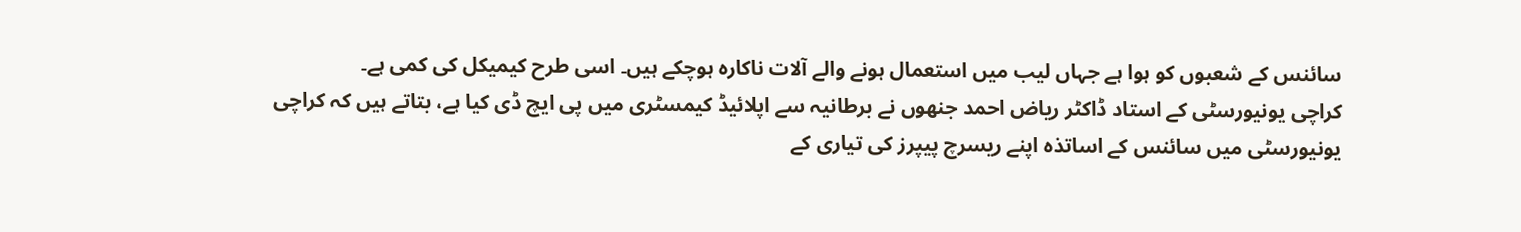سائنس کے شعبوں کو ہوا ہے جہاں لیب میں استعمال ہونے والے آلات ناکارہ ہوچکے ہیں۔ اسی طرح کیمیکل کی کمی ہے۔
کراچی یونیورسٹی کے استاد ڈاکٹر ریاض احمد جنھوں نے برطانیہ سے اپلائیڈ کیمسٹری میں پی ایچ ڈی کیا ہے، بتاتے ہیں کہ کراچی یونیورسٹی میں سائنس کے اساتذہ اپنے ریسرچ پیپرز کی تیاری کے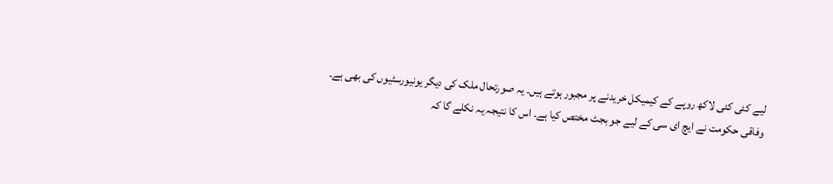لیے کئی کئی لاکھ روپے کے کیمیکل خریدنے پر مجبور ہوتے ہیں۔ یہ صورتحال ملک کی دیگر یونیورسٹیوں کی بھی ہے۔
وفاقی حکومت نے ایچ ای سی کے لیے جو بجٹ مختص کیا ہے۔ اس کا نتیجہ یہ نکلے گا کہ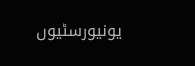یونیورسٹیوں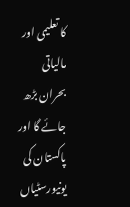کا تعلیمی اور مالیاتی بحران بڑھ جائے گا اور پاکستان کی یونیورسٹیاں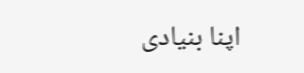اپنا بنیادی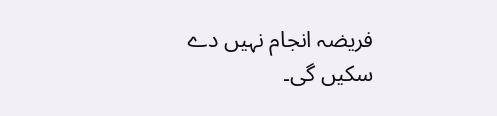فریضہ انجام نہیں دے سکیں گی۔